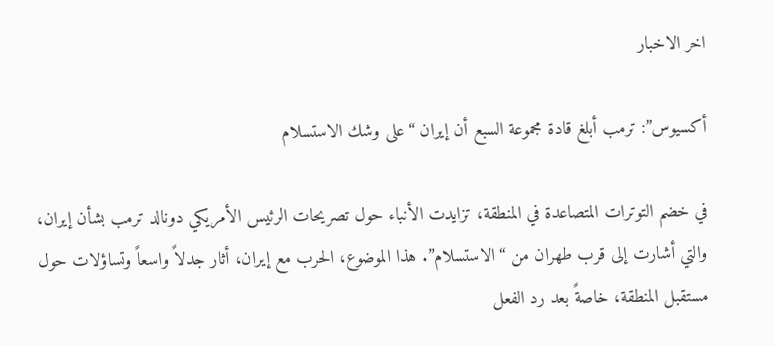اخر الاخبار

أكسيوس”: ترمب أبلغ قادة مجموعة السبع أن إيران “على وشك الاستسلام

في خضم التوترات المتصاعدة في المنطقة، تزايدت الأنباء حول تصريحات الرئيس الأمريكي دونالد ترمب بشأن إيران، والتي أشارت إلى قرب طهران من “الاستسلام”. هذا الموضوع، الحرب مع إيران، أثار جدلاً واسعاً وتساؤلات حول مستقبل المنطقة، خاصةً بعد رد الفعل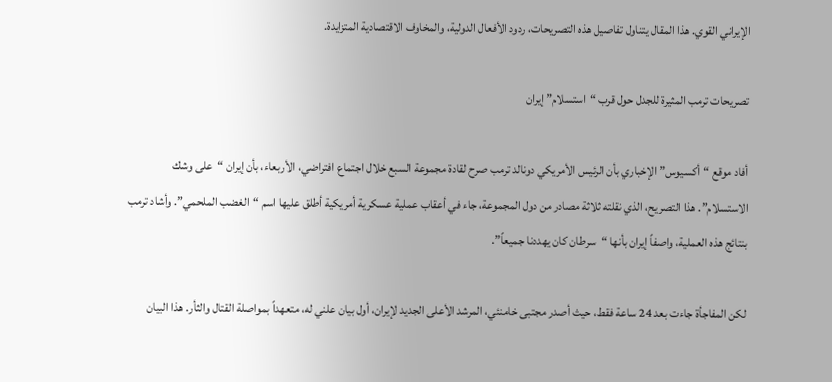الإيراني القوي. هذا المقال يتناول تفاصيل هذه التصريحات، ردود الأفعال الدولية، والمخاوف الاقتصادية المتزايدة.

تصريحات ترمب المثيرة للجدل حول قرب “استسلام” إيران

أفاد موقع “أكسيوس” الإخباري بأن الرئيس الأمريكي دونالد ترمب صرح لقادة مجموعة السبع خلال اجتماع افتراضي، الأربعاء، بأن إيران “على وشك الاستسلام”. هذا التصريح، الذي نقلته ثلاثة مصادر من دول المجموعة، جاء في أعقاب عملية عسكرية أمريكية أطلق عليها اسم “الغضب الملحمي”. وأشاد ترمب بنتائج هذه العملية، واصفاً إيران بأنها “سرطان كان يهددنا جميعاً”.

لكن المفاجأة جاءت بعد 24 ساعة فقط، حيث أصدر مجتبى خامنئي، المرشد الأعلى الجديد لإيران، أول بيان علني له، متعهداً بمواصلة القتال والثأر. هذا البيان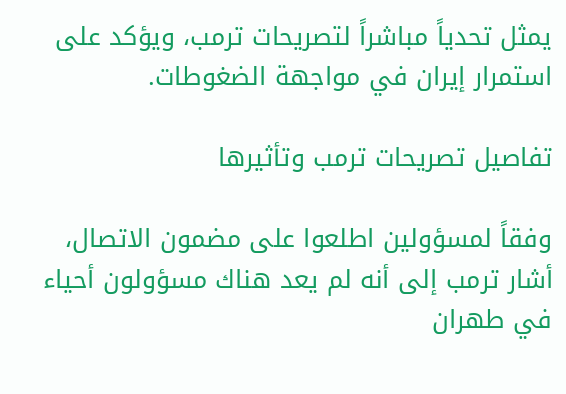يمثل تحدياً مباشراً لتصريحات ترمب، ويؤكد على استمرار إيران في مواجهة الضغوطات.

تفاصيل تصريحات ترمب وتأثيرها

وفقاً لمسؤولين اطلعوا على مضمون الاتصال، أشار ترمب إلى أنه لم يعد هناك مسؤولون أحياء في طهران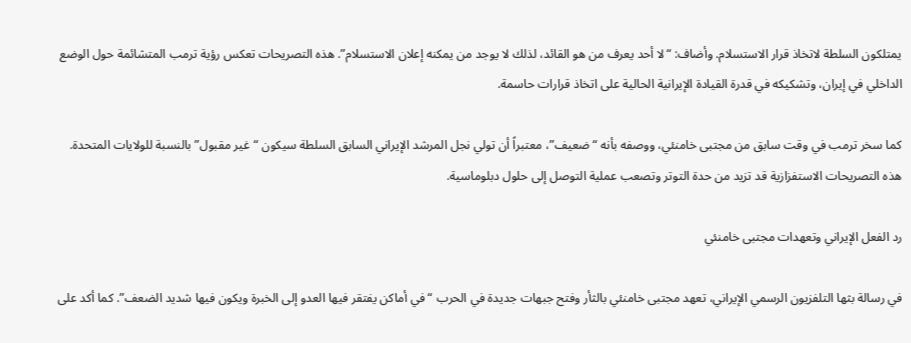يمتلكون السلطة لاتخاذ قرار الاستسلام. وأضاف: “لا أحد يعرف من هو القائد، لذلك لا يوجد من يمكنه إعلان الاستسلام”. هذه التصريحات تعكس رؤية ترمب المتشائمة حول الوضع الداخلي في إيران، وتشكيكه في قدرة القيادة الإيرانية الحالية على اتخاذ قرارات حاسمة.

كما سخر ترمب في وقت سابق من مجتبى خامنئي، ووصفه بأنه “ضعيف”، معتبراً أن تولي نجل المرشد الإيراني السابق السلطة سيكون “غير مقبول” بالنسبة للولايات المتحدة. هذه التصريحات الاستفزازية قد تزيد من حدة التوتر وتصعب عملية التوصل إلى حلول دبلوماسية.

رد الفعل الإيراني وتعهدات مجتبى خامنئي

في رسالة بثها التلفزيون الرسمي الإيراني، تعهد مجتبى خامنئي بالثأر وفتح جبهات جديدة في الحرب “في أماكن يفتقر فيها العدو إلى الخبرة ويكون فيها شديد الضعف”. كما أكد على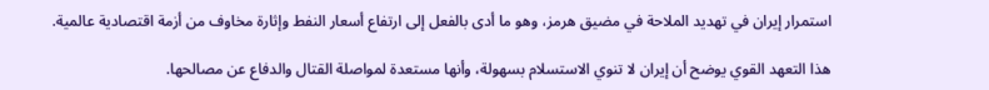استمرار إيران في تهديد الملاحة في مضيق هرمز، وهو ما أدى بالفعل إلى ارتفاع أسعار النفط وإثارة مخاوف من أزمة اقتصادية عالمية.

هذا التعهد القوي يوضح أن إيران لا تنوي الاستسلام بسهولة، وأنها مستعدة لمواصلة القتال والدفاع عن مصالحها.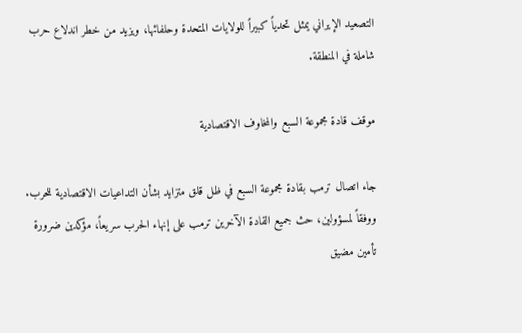التصعيد الإيراني يمثل تحدياً كبيراً للولايات المتحدة وحلفائها، ويزيد من خطر اندلاع حرب شاملة في المنطقة.

موقف قادة مجموعة السبع والمخاوف الاقتصادية

جاء اتصال ترمب بقادة مجموعة السبع في ظل قلق متزايد بشأن التداعيات الاقتصادية للحرب. ووفقاً لمسؤولين، حث جميع القادة الآخرين ترمب على إنهاء الحرب سريعاً، مؤكدين ضرورة تأمين مضيق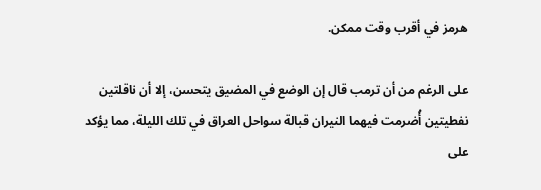هرمز في أقرب وقت ممكن.

على الرغم من أن ترمب قال إن الوضع في المضيق يتحسن، إلا أن ناقلتين نفطيتين أُضرمت فيهما النيران قبالة سواحل العراق في تلك الليلة، مما يؤكد على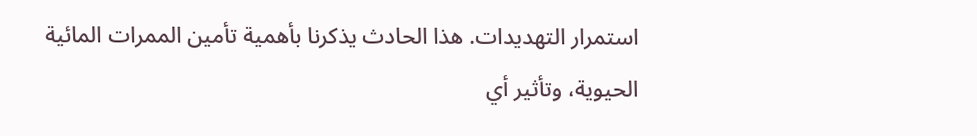استمرار التهديدات. هذا الحادث يذكرنا بأهمية تأمين الممرات المائية الحيوية، وتأثير أي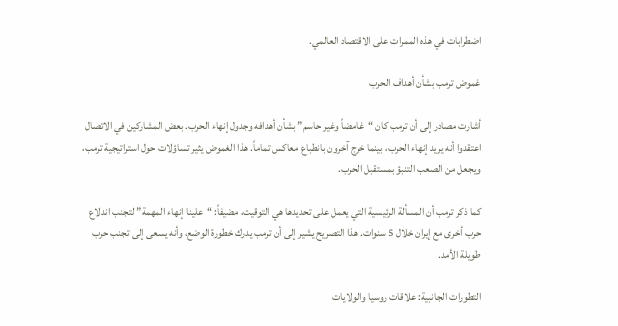اضطرابات في هذه الممرات على الاقتصاد العالمي.

غموض ترمب بشأن أهداف الحرب

أشارت مصادر إلى أن ترمب كان “غامضاً وغير حاسم” بشأن أهدافه وجدول إنهاء الحرب. بعض المشاركين في الاتصال اعتقدوا أنه يريد إنهاء الحرب، بينما خرج آخرون بانطباع معاكس تماماً. هذا الغموض يثير تساؤلات حول استراتيجية ترمب، ويجعل من الصعب التنبؤ بمستقبل الحرب.

كما ذكر ترمب أن المسألة الرئيسية التي يعمل على تحديدها هي التوقيت، مضيفاً: “علينا إنهاء المهمة” لتجنب اندلاع حرب أخرى مع إيران خلال 5 سنوات. هذا التصريح يشير إلى أن ترمب يدرك خطورة الوضع، وأنه يسعى إلى تجنب حرب طويلة الأمد.

التطورات الجانبية: علاقات روسيا والولايات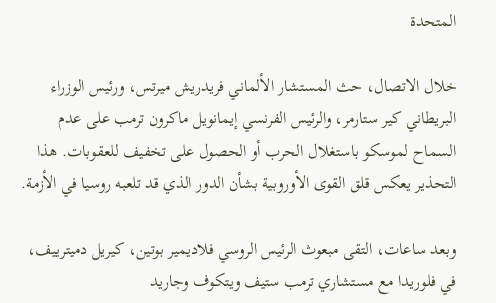المتحدة

خلال الاتصال، حث المستشار الألماني فريدريش ميرتس، ورئيس الوزراء البريطاني كير ستارمر، والرئيس الفرنسي إيمانويل ماكرون ترمب على عدم السماح لموسكو باستغلال الحرب أو الحصول على تخفيف للعقوبات. هذا التحذير يعكس قلق القوى الأوروبية بشأن الدور الذي قد تلعبه روسيا في الأزمة.

وبعد ساعات، التقى مبعوث الرئيس الروسي فلاديمير بوتين، كيريل دميترييف، في فلوريدا مع مستشاري ترمب ستيف ويتكوف وجاريد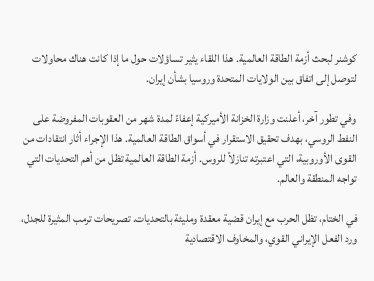كوشنر لبحث أزمة الطاقة العالمية. هذا اللقاء يثير تساؤلات حول ما إذا كانت هناك محاولات لتوصل إلى اتفاق بين الولايات المتحدة وروسيا بشأن إيران.

وفي تطور آخر، أعلنت وزارة الخزانة الأميركية إعفاءً لمدة شهر من العقوبات المفروضة على النفط الروسي، بهدف تحقيق الاستقرار في أسواق الطاقة العالمية. هذا الإجراء أثار انتقادات من القوى الأوروبية، التي اعتبرته تنازلاً للروس. أزمة الطاقة العالمية تظل من أهم التحديات التي تواجه المنطقة والعالم.

في الختام، تظل الحرب مع إيران قضية معقدة ومليئة بالتحديات. تصريحات ترمب المثيرة للجدل، ورد الفعل الإيراني القوي، والمخاوف الاقتصادية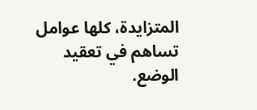المتزايدة، كلها عوامل تساهم في تعقيد الوضع.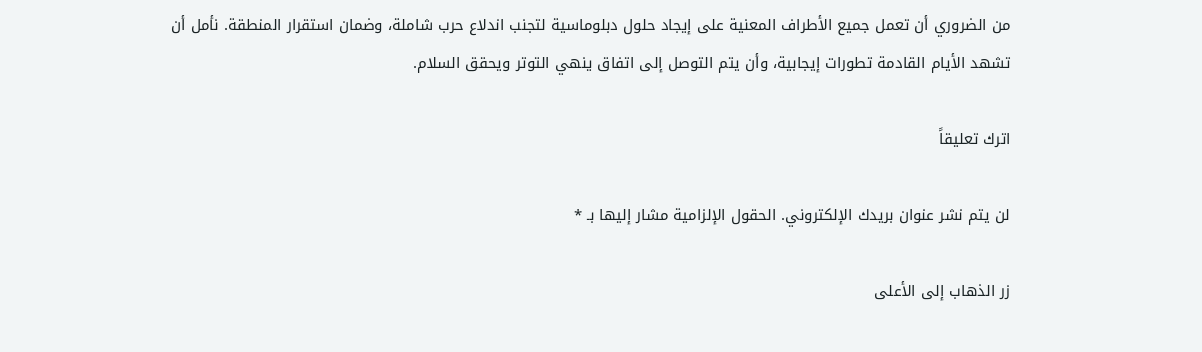من الضروري أن تعمل جميع الأطراف المعنية على إيجاد حلول دبلوماسية لتجنب اندلاع حرب شاملة، وضمان استقرار المنطقة. نأمل أن تشهد الأيام القادمة تطورات إيجابية، وأن يتم التوصل إلى اتفاق ينهي التوتر ويحقق السلام.

اترك تعليقاً

لن يتم نشر عنوان بريدك الإلكتروني. الحقول الإلزامية مشار إليها بـ *

زر الذهاب إلى الأعلى